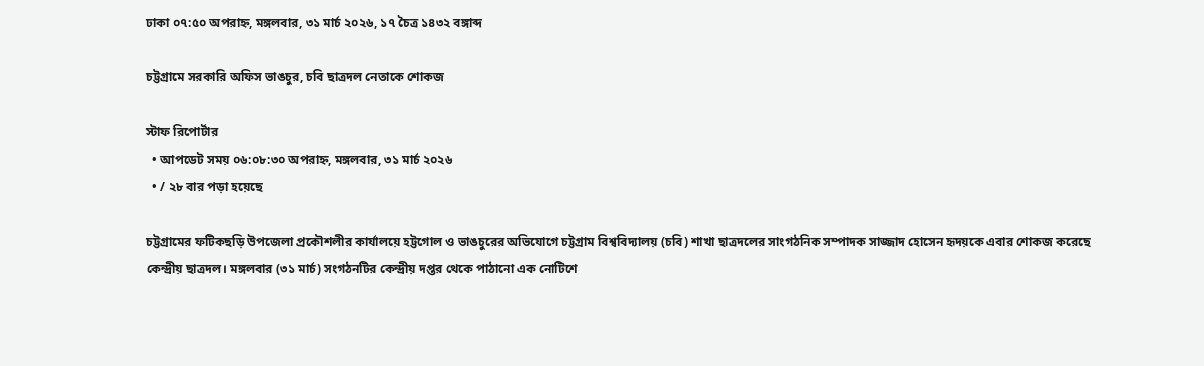ঢাকা ০৭:৫০ অপরাহ্ন, মঙ্গলবার, ৩১ মার্চ ২০২৬, ১৭ চৈত্র ১৪৩২ বঙ্গাব্দ

চট্টগ্রামে সরকারি অফিস ভাঙচুর, চবি ছাত্রদল নেতাকে শোকজ

স্টাফ রিপোর্টার
  • আপডেট সময় ০৬:০৮:৩০ অপরাহ্ন, মঙ্গলবার, ৩১ মার্চ ২০২৬
  • / ২৮ বার পড়া হয়েছে

চট্টগ্রামের ফটিকছড়ি উপজেলা প্রকৌশলীর কার্যালয়ে হট্টগোল ও ভাঙচুরের অভিযোগে চট্টগ্রাম বিশ্ববিদ্যালয় (চবি) শাখা ছাত্রদলের সাংগঠনিক সম্পাদক সাজ্জাদ হোসেন হৃদয়কে এবার শোকজ করেছে কেন্দ্রীয় ছাত্রদল। মঙ্গলবার (৩১ মার্চ) সংগঠনটির কেন্দ্রীয় দপ্তর থেকে পাঠানো এক নোটিশে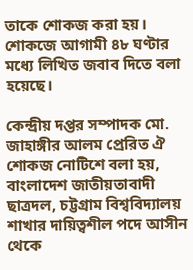তাকে শোকজ করা হয়। শোকজে আগামী ৪৮ ঘণ্টার মধ্যে লিখিত জবাব দিতে বলা হয়েছে।

কেন্দ্রীয় দপ্তর সম্পাদক মো. জাহাঙ্গীর আলম প্রেরিত ঐ শোকজ নোটিশে বলা হয়, বাংলাদেশ জাতীয়তাবাদী ছাত্রদল, চট্টগ্রাম বিশ্ববিদ্যালয় শাখার দায়িত্বশীল পদে আসীন থেকে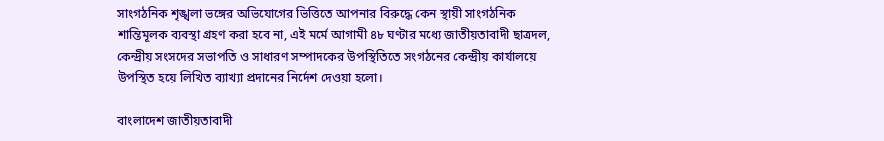সাংগঠনিক শৃঙ্খলা ভঙ্গের অভিযোগের ভিত্তিতে আপনার বিরুদ্ধে কেন স্থায়ী সাংগঠনিক শান্তিমূলক ব্যবস্থা গ্রহণ করা হবে না, এই মর্মে আগামী ৪৮ ঘণ্টার মধ্যে জাতীয়তাবাদী ছাত্রদল, কেন্দ্রীয় সংসদের সভাপতি ও সাধারণ সম্পাদকের উপস্থিতিতে সংগঠনের কেন্দ্রীয় কার্যালয়ে উপস্থিত হয়ে লিখিত ব্যাখ্যা প্রদানের নির্দেশ দেওয়া হলো।

বাংলাদেশ জাতীয়তাবাদী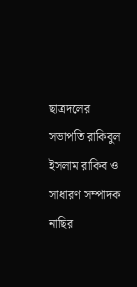ছাত্রদলের সভাপতি রাকিবুল ইসলাম রাকিব ও সাধারণ সম্পাদক নাছির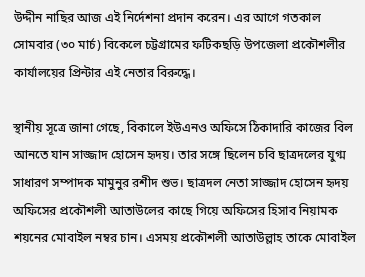উদ্দীন নাছির আজ এই নির্দেশনা প্রদান করেন। এর আগে গতকাল সোমবার (৩০ মার্চ) বিকেলে চট্টগ্রামের ফটিকছড়ি উপজেলা প্রকৌশলীর কার্যালয়ের প্রিন্টার এই নেতার বিরুদ্ধে।

স্থানীয় সূত্রে জানা গেছে, বিকালে ইউএনও অফিসে ঠিকাদারি কাজের বিল আনতে যান সাজ্জাদ হোসেন হৃদয়। তার সঙ্গে ছিলেন চবি ছাত্রদলের যুগ্ম সাধারণ সম্পাদক মামুনুর রশীদ শুভ। ছাত্রদল নেতা সাজ্জাদ হোসেন হৃদয় অফিসের প্রকৌশলী আতাউলের কাছে গিয়ে অফিসের হিসাব নিয়ামক শয়নের মোবাইল নম্বর চান। এসময় প্রকৌশলী আতাউল্লাহ তাকে মোবাইল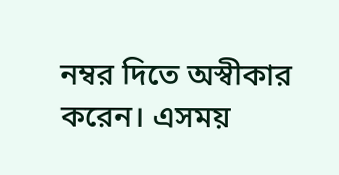নম্বর দিতে অস্বীকার করেন। এসময়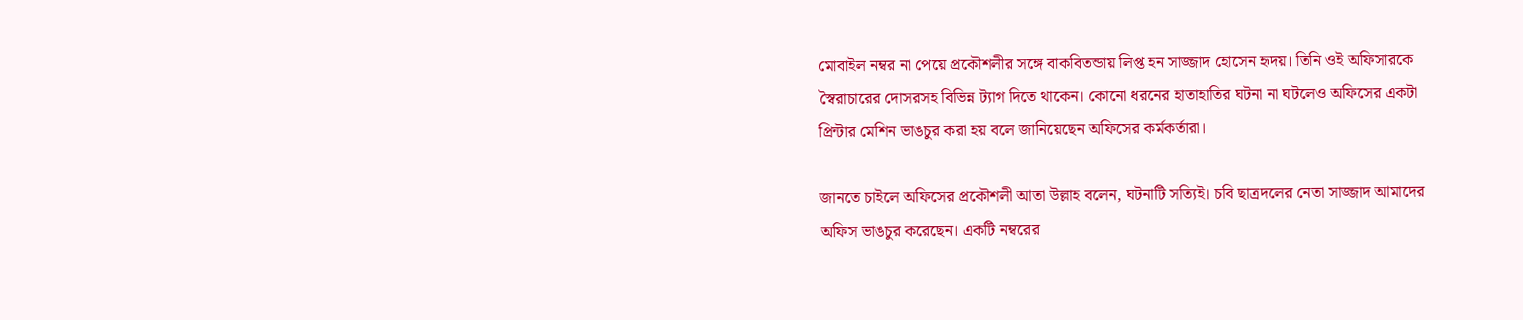মোবাইল নম্বর না পেয়ে প্রকৌশলীর সঙ্গে বাকবিতন্ডায় লিপ্ত হন সাজ্জাদ হোসেন হৃদয়। তিনি ওই অফিসারকে স্বৈরাচারের দোসরসহ বিভিন্ন ট্যাগ দিতে থাকেন। কোনো ধরনের হাতাহাতির ঘটনা না ঘটলেও অফিসের একটা প্রিন্টার মেশিন ভাঙচুর করা হয় বলে জানিয়েছেন অফিসের কর্মকর্তারা।

জানতে চাইলে অফিসের প্রকৌশলী আতা উল্লাহ বলেন, ঘটনাটি সত্যিই। চবি ছাত্রদলের নেতা সাজ্জাদ আমাদের অফিস ভাঙচুর করেছেন। একটি নম্বরের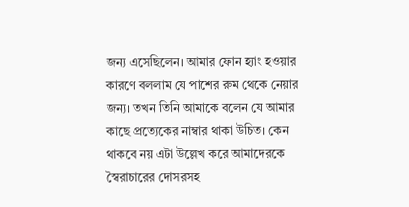জন্য এসেছিলেন। আমার ফোন হ্যাং হওয়ার কারণে বললাম যে পাশের রুম থেকে নেয়ার জন্য। তখন তিনি আমাকে বলেন যে আমার কাছে প্রত্যেকের নাম্বার থাকা উচিত। কেন থাকবে নয় এটা উল্লেখ করে আমাদেরকে স্বৈরাচারের দোসরসহ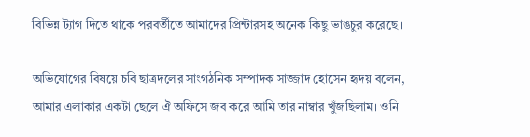বিভিন্ন ট্যাগ দিতে থাকে পরবর্তীতে আমাদের প্রিন্টারসহ অনেক কিছু ভাঙচুর করেছে।

অভিযোগের বিষয়ে চবি ছাত্রদলের সাংগঠনিক সম্পাদক সাজ্জাদ হোসেন হৃদয় বলেন, আমার এলাকার একটা ছেলে ঐ অফিসে জব করে আমি তার নাম্বার খুঁজছিলাম। ওনি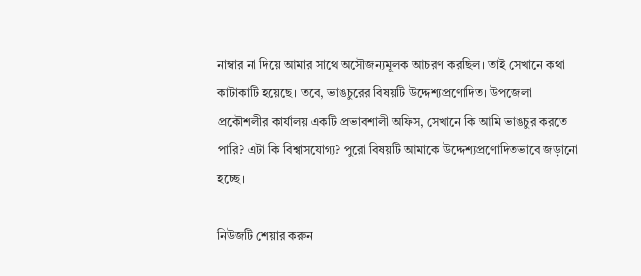নাম্বার না দিয়ে আমার সাথে অসৌজন্যমূলক আচরণ করছিল। তাই সেখানে কথা কাটাকাটি হয়েছে। তবে, ভাঙচুরের বিষয়টি উদ্দেশ্যপ্রণোদিত। উপজেলা প্রকৌশলীর কার্যালয় একটি প্রভাবশালী অফিস, সেখানে কি আমি ভাঙচুর করতে পারি? এটা কি বিশ্বাসযোগ্য? পুরো বিষয়টি আমাকে উদ্দেশ্যপ্রণোদিতভাবে জড়ানো হচ্ছে।

নিউজটি শেয়ার করুন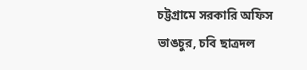চট্টগ্রামে সরকারি অফিস ভাঙচুর, চবি ছাত্রদল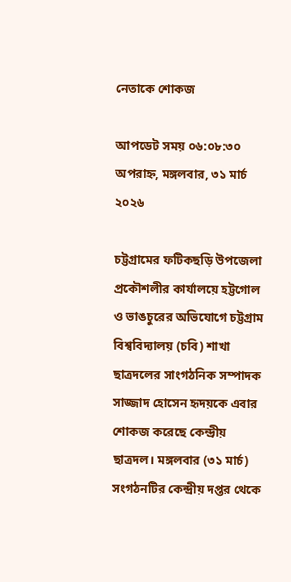নেতাকে শোকজ

আপডেট সময় ০৬:০৮:৩০ অপরাহ্ন, মঙ্গলবার, ৩১ মার্চ ২০২৬

চট্টগ্রামের ফটিকছড়ি উপজেলা প্রকৌশলীর কার্যালয়ে হট্টগোল ও ভাঙচুরের অভিযোগে চট্টগ্রাম বিশ্ববিদ্যালয় (চবি) শাখা ছাত্রদলের সাংগঠনিক সম্পাদক সাজ্জাদ হোসেন হৃদয়কে এবার শোকজ করেছে কেন্দ্রীয় ছাত্রদল। মঙ্গলবার (৩১ মার্চ) সংগঠনটির কেন্দ্রীয় দপ্তর থেকে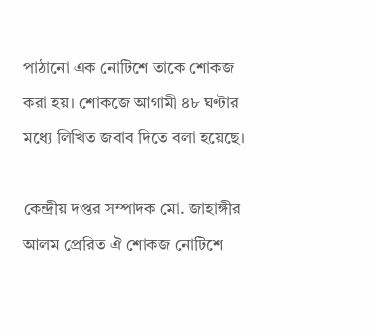পাঠানো এক নোটিশে তাকে শোকজ করা হয়। শোকজে আগামী ৪৮ ঘণ্টার মধ্যে লিখিত জবাব দিতে বলা হয়েছে।

কেন্দ্রীয় দপ্তর সম্পাদক মো. জাহাঙ্গীর আলম প্রেরিত ঐ শোকজ নোটিশে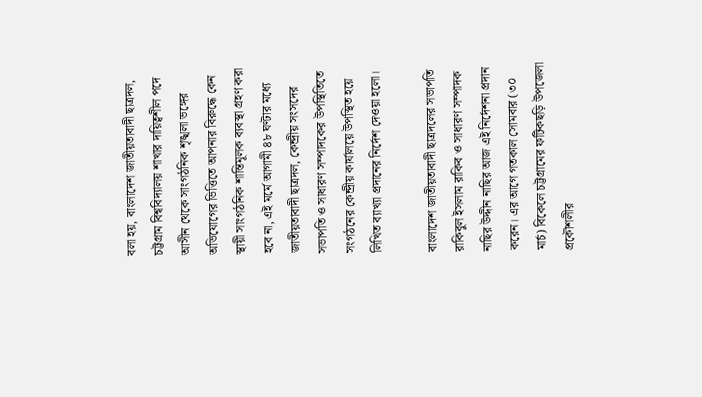বলা হয়, বাংলাদেশ জাতীয়তাবাদী ছাত্রদল, চট্টগ্রাম বিশ্ববিদ্যালয় শাখার দায়িত্বশীল পদে আসীন থেকে সাংগঠনিক শৃঙ্খলা ভঙ্গের অভিযোগের ভিত্তিতে আপনার বিরুদ্ধে কেন স্থায়ী সাংগঠনিক শান্তিমূলক ব্যবস্থা গ্রহণ করা হবে না, এই মর্মে আগামী ৪৮ ঘণ্টার মধ্যে জাতীয়তাবাদী ছাত্রদল, কেন্দ্রীয় সংসদের সভাপতি ও সাধারণ সম্পাদকের উপস্থিতিতে সংগঠনের কেন্দ্রীয় কার্যালয়ে উপস্থিত হয়ে লিখিত ব্যাখ্যা প্রদানের নির্দেশ দেওয়া হলো।

বাংলাদেশ জাতীয়তাবাদী ছাত্রদলের সভাপতি রাকিবুল ইসলাম রাকিব ও সাধারণ সম্পাদক নাছির উদ্দীন নাছির আজ এই নির্দেশনা প্রদান করেন। এর আগে গতকাল সোমবার (৩০ মার্চ) বিকেলে চট্টগ্রামের ফটিকছড়ি উপজেলা প্রকৌশলীর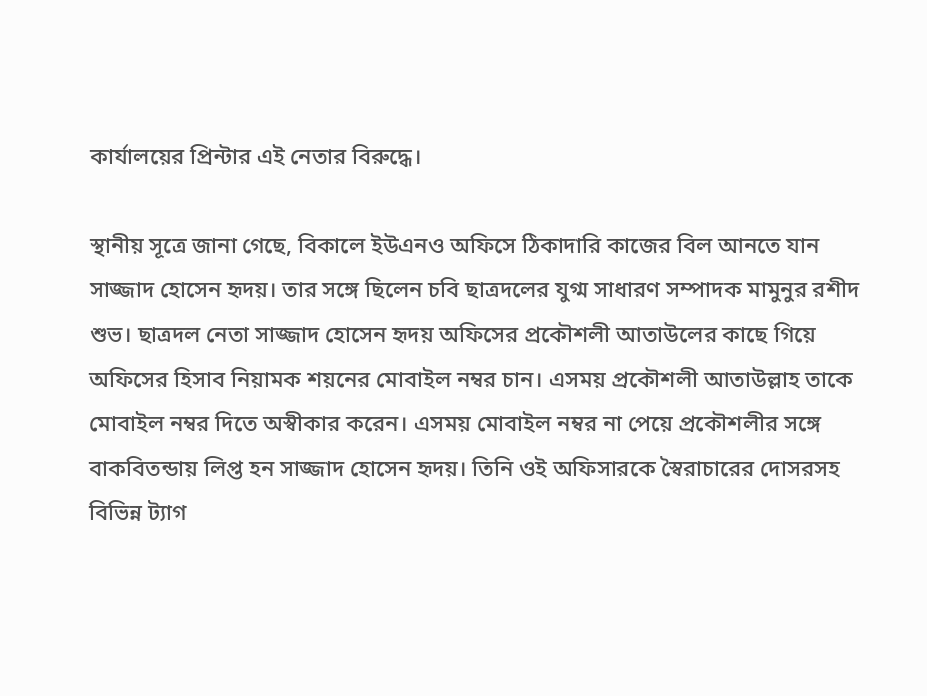কার্যালয়ের প্রিন্টার এই নেতার বিরুদ্ধে।

স্থানীয় সূত্রে জানা গেছে, বিকালে ইউএনও অফিসে ঠিকাদারি কাজের বিল আনতে যান সাজ্জাদ হোসেন হৃদয়। তার সঙ্গে ছিলেন চবি ছাত্রদলের যুগ্ম সাধারণ সম্পাদক মামুনুর রশীদ শুভ। ছাত্রদল নেতা সাজ্জাদ হোসেন হৃদয় অফিসের প্রকৌশলী আতাউলের কাছে গিয়ে অফিসের হিসাব নিয়ামক শয়নের মোবাইল নম্বর চান। এসময় প্রকৌশলী আতাউল্লাহ তাকে মোবাইল নম্বর দিতে অস্বীকার করেন। এসময় মোবাইল নম্বর না পেয়ে প্রকৌশলীর সঙ্গে বাকবিতন্ডায় লিপ্ত হন সাজ্জাদ হোসেন হৃদয়। তিনি ওই অফিসারকে স্বৈরাচারের দোসরসহ বিভিন্ন ট্যাগ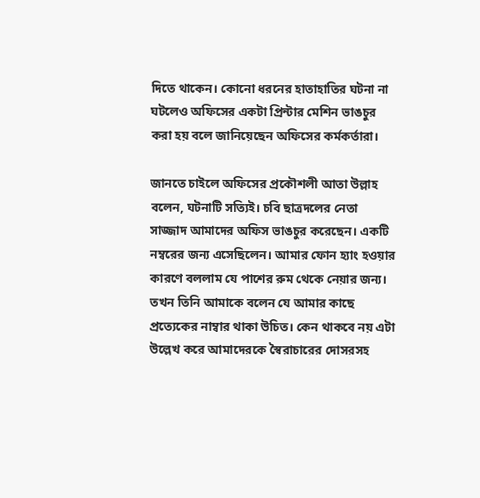দিতে থাকেন। কোনো ধরনের হাতাহাতির ঘটনা না ঘটলেও অফিসের একটা প্রিন্টার মেশিন ভাঙচুর করা হয় বলে জানিয়েছেন অফিসের কর্মকর্তারা।

জানতে চাইলে অফিসের প্রকৌশলী আতা উল্লাহ বলেন, ঘটনাটি সত্যিই। চবি ছাত্রদলের নেতা সাজ্জাদ আমাদের অফিস ভাঙচুর করেছেন। একটি নম্বরের জন্য এসেছিলেন। আমার ফোন হ্যাং হওয়ার কারণে বললাম যে পাশের রুম থেকে নেয়ার জন্য। তখন তিনি আমাকে বলেন যে আমার কাছে প্রত্যেকের নাম্বার থাকা উচিত। কেন থাকবে নয় এটা উল্লেখ করে আমাদেরকে স্বৈরাচারের দোসরসহ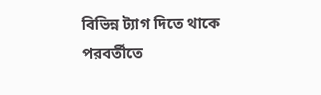বিভিন্ন ট্যাগ দিতে থাকে পরবর্তীতে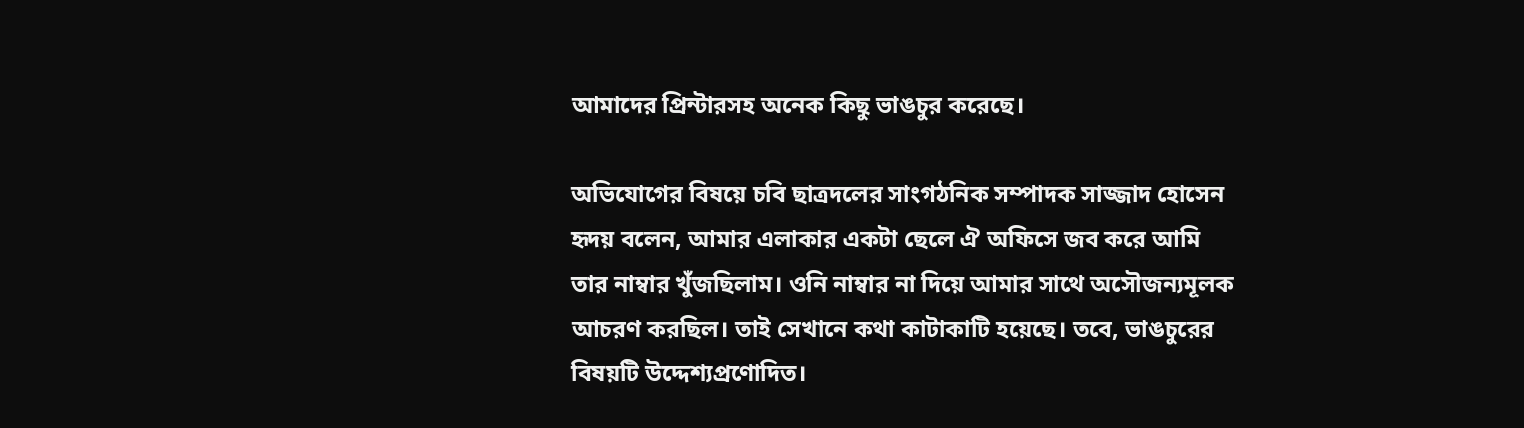আমাদের প্রিন্টারসহ অনেক কিছু ভাঙচুর করেছে।

অভিযোগের বিষয়ে চবি ছাত্রদলের সাংগঠনিক সম্পাদক সাজ্জাদ হোসেন হৃদয় বলেন, আমার এলাকার একটা ছেলে ঐ অফিসে জব করে আমি তার নাম্বার খুঁজছিলাম। ওনি নাম্বার না দিয়ে আমার সাথে অসৌজন্যমূলক আচরণ করছিল। তাই সেখানে কথা কাটাকাটি হয়েছে। তবে, ভাঙচুরের বিষয়টি উদ্দেশ্যপ্রণোদিত।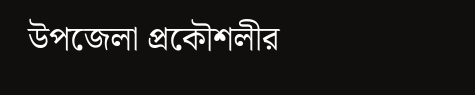উপজেলা প্রকৌশলীর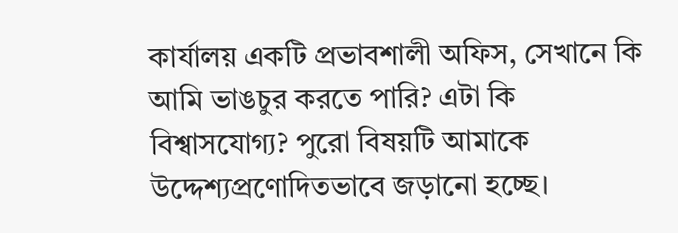কার্যালয় একটি প্রভাবশালী অফিস, সেখানে কি আমি ভাঙচুর করতে পারি? এটা কি বিশ্বাসযোগ্য? পুরো বিষয়টি আমাকে উদ্দেশ্যপ্রণোদিতভাবে জড়ানো হচ্ছে।